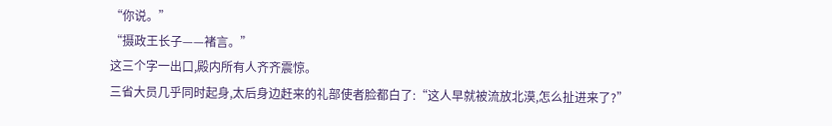“你说。”
“摄政王长子——褚言。”
这三个字一出口,殿内所有人齐齐震惊。
三省大员几乎同时起身,太后身边赶来的礼部使者脸都白了:“这人早就被流放北漠,怎么扯进来了?”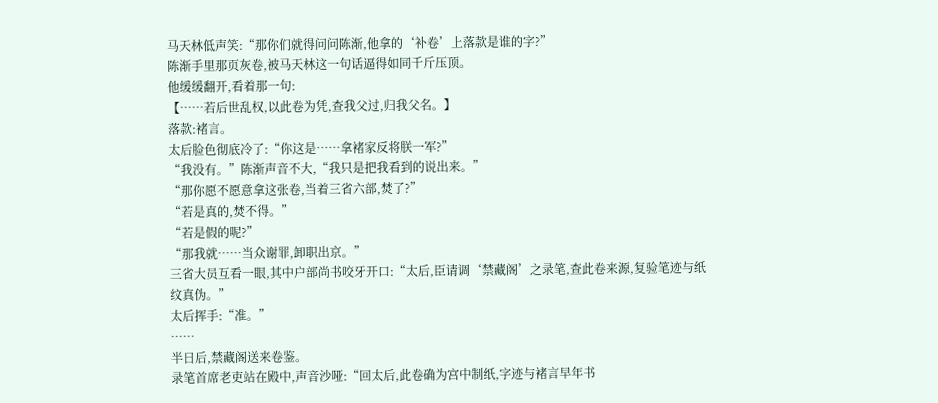马天林低声笑:“那你们就得问问陈渐,他拿的‘补卷’上落款是谁的字?”
陈渐手里那页灰卷,被马天林这一句话逼得如同千斤压顶。
他缓缓翻开,看着那一句:
【……若后世乱权,以此卷为凭,查我父过,归我父名。】
落款:褚言。
太后脸色彻底冷了:“你这是……拿褚家反将朕一军?”
“我没有。”陈渐声音不大,“我只是把我看到的说出来。”
“那你愿不愿意拿这张卷,当着三省六部,焚了?”
“若是真的,焚不得。”
“若是假的呢?”
“那我就……当众谢罪,卸职出京。”
三省大员互看一眼,其中户部尚书咬牙开口:“太后,臣请调‘禁藏阁’之录笔,查此卷来源,复验笔迹与纸纹真伪。”
太后挥手:“准。”
……
半日后,禁藏阁送来卷鉴。
录笔首席老吏站在殿中,声音沙哑:“回太后,此卷确为宫中制纸,字迹与褚言早年书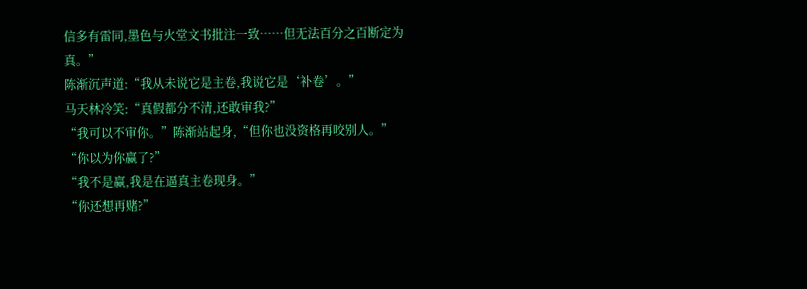信多有雷同,墨色与火堂文书批注一致……但无法百分之百断定为真。”
陈渐沉声道:“我从未说它是主卷,我说它是‘补卷’。”
马天林冷笑:“真假都分不清,还敢审我?”
“我可以不审你。”陈渐站起身,“但你也没资格再咬别人。”
“你以为你赢了?”
“我不是赢,我是在逼真主卷现身。”
“你还想再赌?”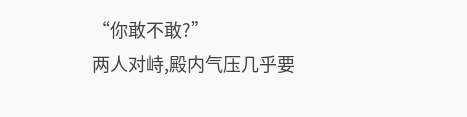“你敢不敢?”
两人对峙,殿内气压几乎要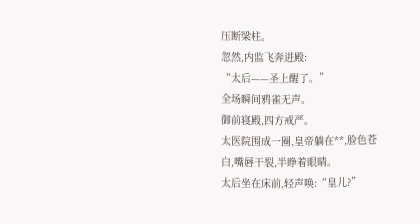压断梁柱。
忽然,内监飞奔进殿:
“太后——圣上醒了。”
全场瞬间鸦雀无声。
御前寝殿,四方戒严。
太医院围成一圈,皇帝躺在**,脸色苍白,嘴唇干裂,半睁着眼睛。
太后坐在床前,轻声唤:“皇儿?”